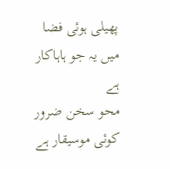پھیلی ہوئی فضا میں یہ جو ہاہاکار ہے
محو سخن ضرور کوئی موسیقار ہے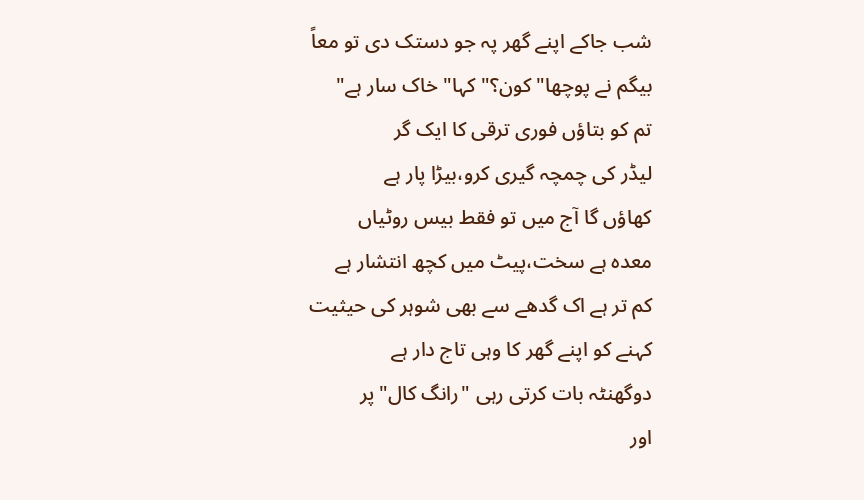شب جاکے اپنے گھر پہ جو دستک دی تو معاً
بیگم نے پوچھا"کون؟" کہا"خاک سار ہے"
تم کو بتاؤں فوری ترقی کا ایک گر
لیڈر کی چمچہ گیری کرو،بیڑا پار ہے
کھاؤں گا آج میں تو فقط بیس روٹیاں
معدہ ہے سخت،پیٹ میں کچھ انتشار ہے
کم تر ہے اک گدھے سے بھی شوہر کی حیثیت
کہنے کو اپنے گھر کا وہی تاج دار ہے
دوگھنٹہ بات کرتی رہی "رانگ کال"پر
اور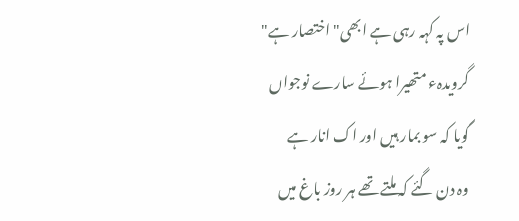اس پہ کہہ رہی ہے ابھی" اختصار ہے"
گرویدہء متھیرا ہوئے سارے نوجواں
گویا کہ سو بمار ہیں اور اک انار ہے
وہ دن گئے کہ ملتے تھے ہر روز باغ میں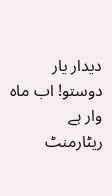دیدار یار دوستو! اب ماہ وار ہے
ریٹارمنٹ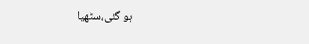ہو گئی،سٹھیا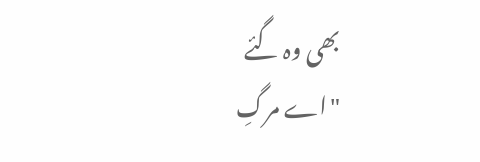بھی وہ گئے
"اے مرگِ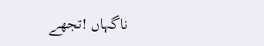ناگہاں !تجھے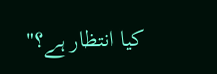کیا انتظار ہے؟"